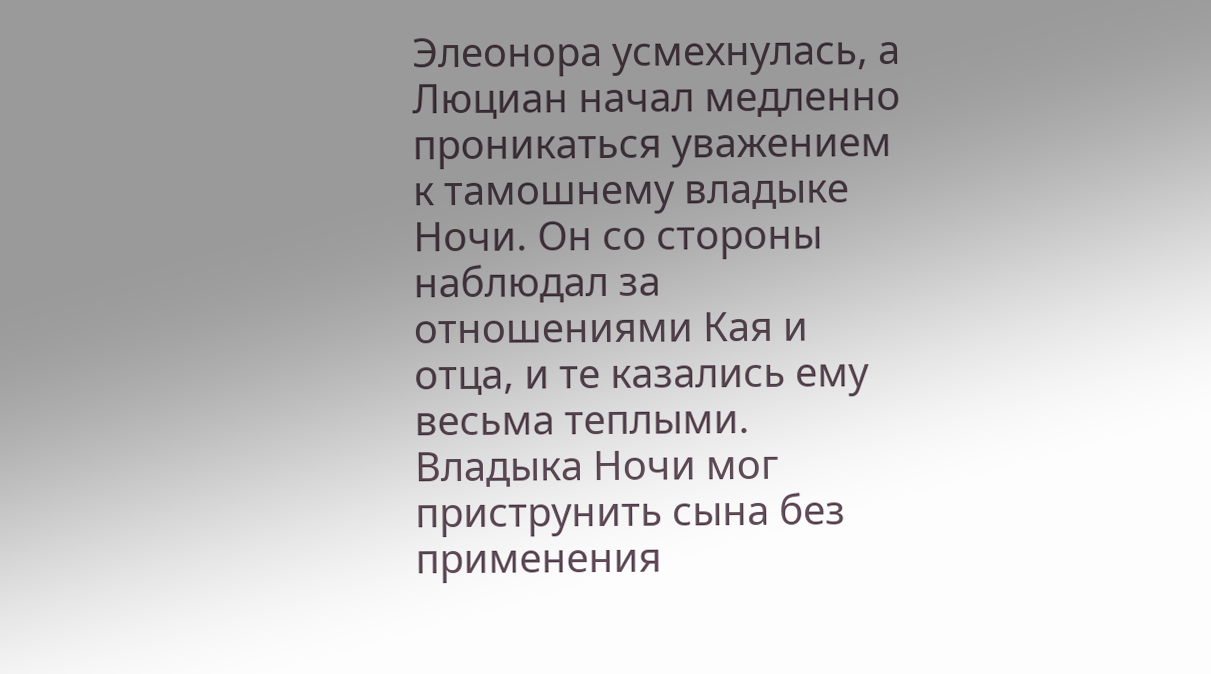Элеонора усмехнулась, а Люциан начал медленно проникаться уважением к тамошнему владыке Ночи. Он со стороны наблюдал за отношениями Кая и отца, и те казались ему весьма теплыми. Владыка Ночи мог приструнить сына без применения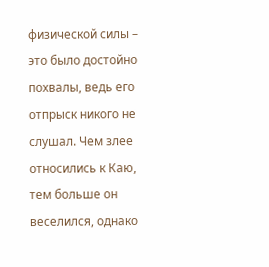физической силы – это было достойно похвалы, ведь его отпрыск никого не слушал. Чем злее относились к Каю, тем больше он веселился, однако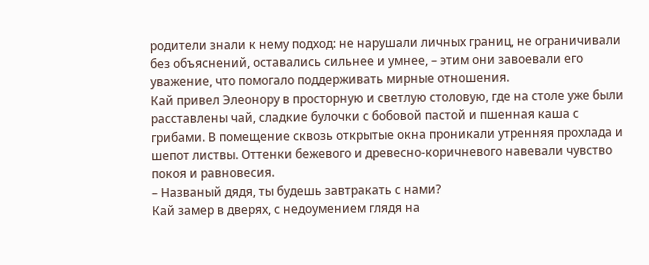родители знали к нему подход: не нарушали личных границ, не ограничивали без объяснений, оставались сильнее и умнее, – этим они завоевали его уважение, что помогало поддерживать мирные отношения.
Кай привел Элеонору в просторную и светлую столовую, где на столе уже были расставлены чай, сладкие булочки с бобовой пастой и пшенная каша с грибами. В помещение сквозь открытые окна проникали утренняя прохлада и шепот листвы. Оттенки бежевого и древесно-коричневого навевали чувство покоя и равновесия.
– Названый дядя, ты будешь завтракать с нами?
Кай замер в дверях, с недоумением глядя на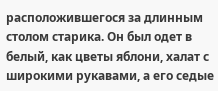расположившегося за длинным столом старика. Он был одет в белый, как цветы яблони, халат с широкими рукавами, а его седые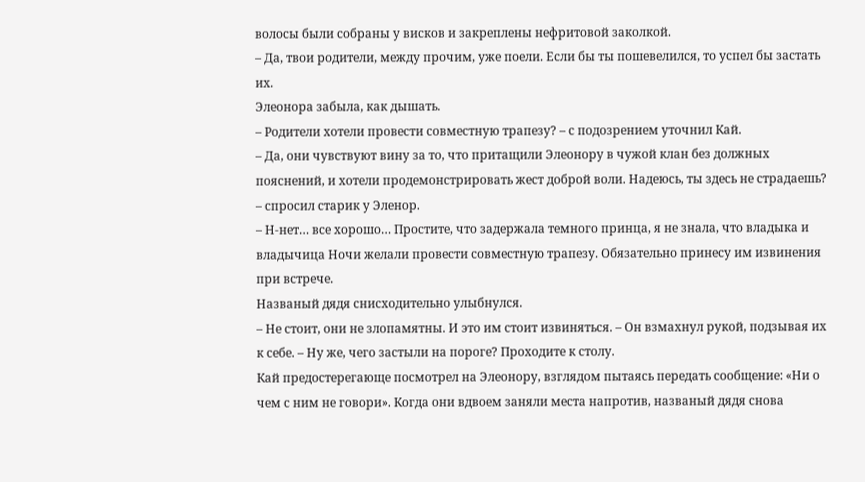волосы были собраны у висков и закреплены нефритовой заколкой.
– Да, твои родители, между прочим, уже поели. Если бы ты пошевелился, то успел бы застать их.
Элеонора забыла, как дышать.
– Родители хотели провести совместную трапезу? – с подозрением уточнил Кай.
– Да, они чувствуют вину за то, что притащили Элеонору в чужой клан без должных пояснений, и хотели продемонстрировать жест доброй воли. Надеюсь, ты здесь не страдаешь? – спросил старик у Эленор.
– Н-нет… все хорошо… Простите, что задержала темного принца, я не знала, что владыка и владычица Ночи желали провести совместную трапезу. Обязательно принесу им извинения при встрече.
Названый дядя снисходительно улыбнулся.
– Не стоит, они не злопамятны. И это им стоит извиняться. – Он взмахнул рукой, подзывая их к себе. – Ну же, чего застыли на пороге? Проходите к столу.
Кай предостерегающе посмотрел на Элеонору, взглядом пытаясь передать сообщение: «Ни о чем с ним не говори». Когда они вдвоем заняли места напротив, названый дядя снова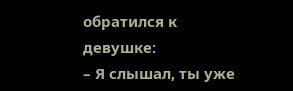обратился к девушке:
– Я слышал, ты уже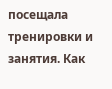посещала тренировки и занятия. Как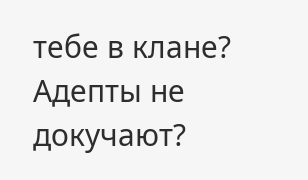тебе в клане? Адепты не докучают?